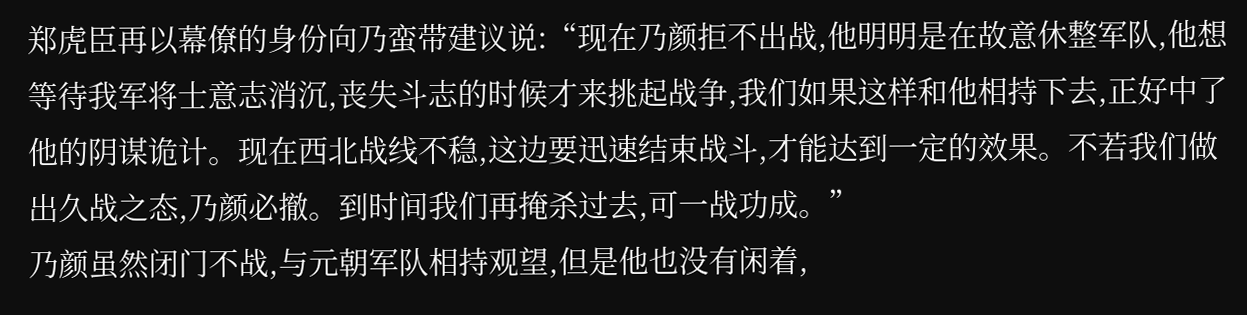郑虎臣再以幕僚的身份向乃蛮带建议说:“现在乃颜拒不出战,他明明是在故意休整军队,他想等待我军将士意志消沉,丧失斗志的时候才来挑起战争,我们如果这样和他相持下去,正好中了他的阴谋诡计。现在西北战线不稳,这边要迅速结束战斗,才能达到一定的效果。不若我们做出久战之态,乃颜必撤。到时间我们再掩杀过去,可一战功成。”
乃颜虽然闭门不战,与元朝军队相持观望,但是他也没有闲着,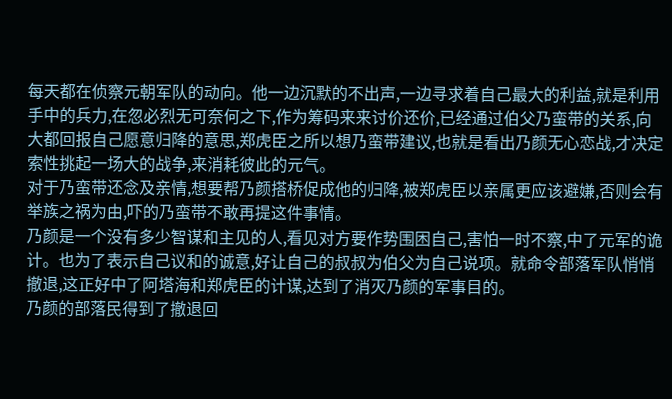每天都在侦察元朝军队的动向。他一边沉默的不出声,一边寻求着自己最大的利益,就是利用手中的兵力,在忽必烈无可奈何之下,作为筹码来来讨价还价,已经通过伯父乃蛮带的关系,向大都回报自己愿意归降的意思,郑虎臣之所以想乃蛮带建议,也就是看出乃颜无心恋战,才决定索性挑起一场大的战争,来消耗彼此的元气。
对于乃蛮带还念及亲情,想要帮乃颜搭桥促成他的归降,被郑虎臣以亲属更应该避嫌,否则会有举族之祸为由,吓的乃蛮带不敢再提这件事情。
乃颜是一个没有多少智谋和主见的人,看见对方要作势围困自己,害怕一时不察,中了元军的诡计。也为了表示自己议和的诚意,好让自己的叔叔为伯父为自己说项。就命令部落军队悄悄撤退,这正好中了阿塔海和郑虎臣的计谋,达到了消灭乃颜的军事目的。
乃颜的部落民得到了撤退回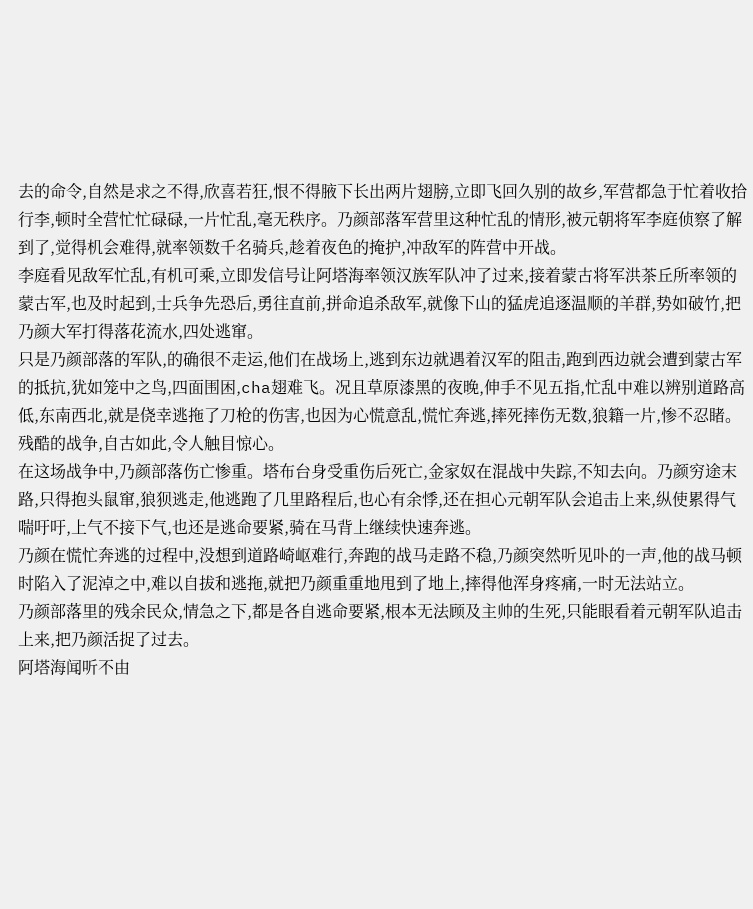去的命令,自然是求之不得,欣喜若狂,恨不得腋下长出两片翅膀,立即飞回久别的故乡,军营都急于忙着收拾行李,顿时全营忙忙碌碌,一片忙乱,毫无秩序。乃颜部落军营里这种忙乱的情形,被元朝将军李庭侦察了解到了,觉得机会难得,就率领数千名骑兵,趁着夜色的掩护,冲敌军的阵营中开战。
李庭看见敌军忙乱,有机可乘,立即发信号让阿塔海率领汉族军队冲了过来,接着蒙古将军洪茶丘所率领的蒙古军,也及时起到,士兵争先恐后,勇往直前,拼命追杀敌军,就像下山的猛虎追逐温顺的羊群,势如破竹,把乃颜大军打得落花流水,四处逃窜。
只是乃颜部落的军队,的确很不走运,他们在战场上,逃到东边就遇着汉军的阻击,跑到西边就会遭到蒙古军的抵抗,犹如笼中之鸟,四面围困,cha翅难飞。况且草原漆黑的夜晚,伸手不见五指,忙乱中难以辨别道路高低,东南西北,就是侥幸逃拖了刀枪的伤害,也因为心慌意乱,慌忙奔逃,摔死摔伤无数,狼籍一片,惨不忍睹。残酷的战争,自古如此,令人触目惊心。
在这场战争中,乃颜部落伤亡惨重。塔布台身受重伤后死亡,金家奴在混战中失踪,不知去向。乃颜穷途末路,只得抱头鼠窜,狼狈逃走,他逃跑了几里路程后,也心有余悸,还在担心元朝军队会追击上来,纵使累得气喘吁吁,上气不接下气,也还是逃命要紧,骑在马背上继续快速奔逃。
乃颜在慌忙奔逃的过程中,没想到道路崎岖难行,奔跑的战马走路不稳,乃颜突然听见卟的一声,他的战马顿时陷入了泥淖之中,难以自拔和逃拖,就把乃颜重重地甩到了地上,摔得他浑身疼痛,一时无法站立。
乃颜部落里的残余民众,情急之下,都是各自逃命要紧,根本无法顾及主帅的生死,只能眼看着元朝军队追击上来,把乃颜活捉了过去。
阿塔海闻听不由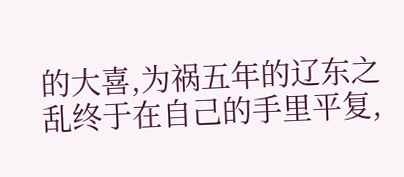的大喜,为祸五年的辽东之乱终于在自己的手里平复,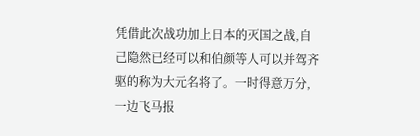凭借此次战功加上日本的灭国之战,自己隐然已经可以和伯颜等人可以并驾齐驱的称为大元名将了。一时得意万分,一边飞马报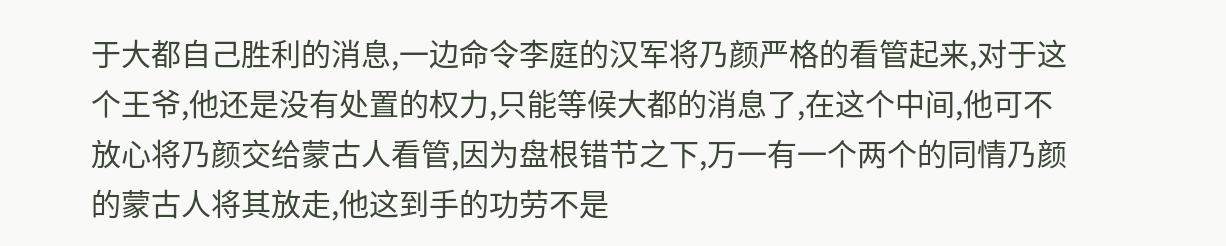于大都自己胜利的消息,一边命令李庭的汉军将乃颜严格的看管起来,对于这个王爷,他还是没有处置的权力,只能等候大都的消息了,在这个中间,他可不放心将乃颜交给蒙古人看管,因为盘根错节之下,万一有一个两个的同情乃颜的蒙古人将其放走,他这到手的功劳不是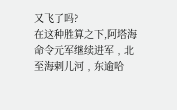又飞了吗?
在这种胜算之下,阿塔海命令元军继续进军﹐北至海剌儿河﹐东逾哈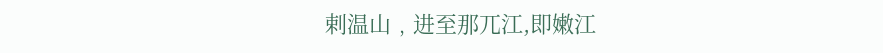剌温山﹐进至那兀江,即嫩江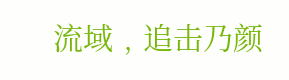流域﹐追击乃颜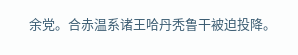余党。合赤温系诸王哈丹秃鲁干被迫投降。